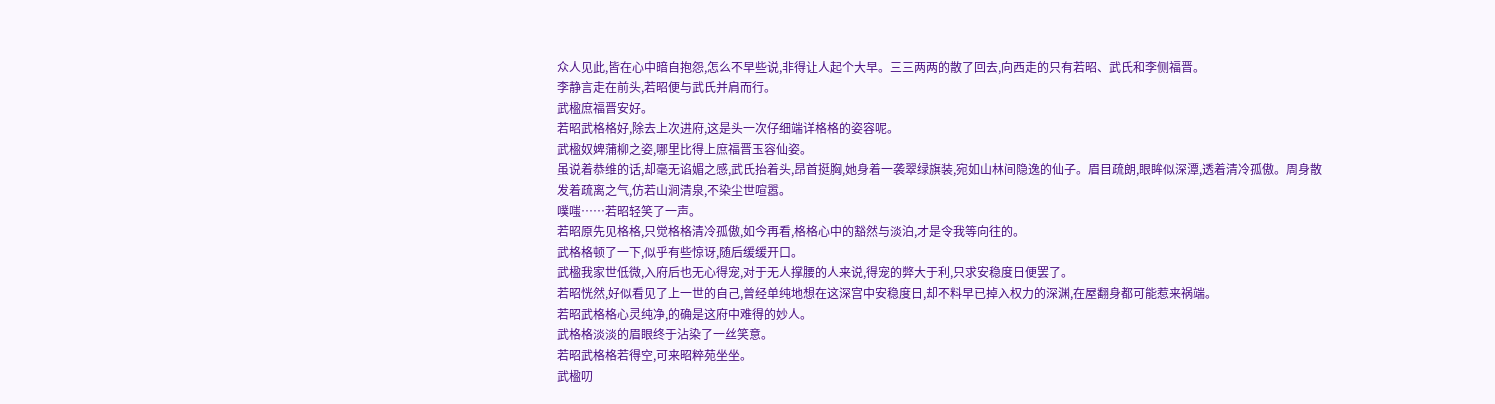众人见此,皆在心中暗自抱怨,怎么不早些说,非得让人起个大早。三三两两的散了回去,向西走的只有若昭、武氏和李侧福晋。
李静言走在前头,若昭便与武氏并肩而行。
武楹庶福晋安好。
若昭武格格好,除去上次进府,这是头一次仔细端详格格的姿容呢。
武楹奴婢蒲柳之姿,哪里比得上庶福晋玉容仙姿。
虽说着恭维的话,却毫无谄媚之感,武氏抬着头,昂首挺胸,她身着一袭翠绿旗装,宛如山林间隐逸的仙子。眉目疏朗,眼眸似深潭,透着清冷孤傲。周身散发着疏离之气,仿若山涧清泉,不染尘世喧嚣。
噗嗤……若昭轻笑了一声。
若昭原先见格格,只觉格格清冷孤傲,如今再看,格格心中的豁然与淡泊,才是令我等向往的。
武格格顿了一下,似乎有些惊讶,随后缓缓开口。
武楹我家世低微,入府后也无心得宠,对于无人撑腰的人来说,得宠的弊大于利,只求安稳度日便罢了。
若昭恍然,好似看见了上一世的自己,曾经单纯地想在这深宫中安稳度日,却不料早已掉入权力的深渊,在屋翻身都可能惹来祸端。
若昭武格格心灵纯净,的确是这府中难得的妙人。
武格格淡淡的眉眼终于沾染了一丝笑意。
若昭武格格若得空,可来昭粹苑坐坐。
武楹叨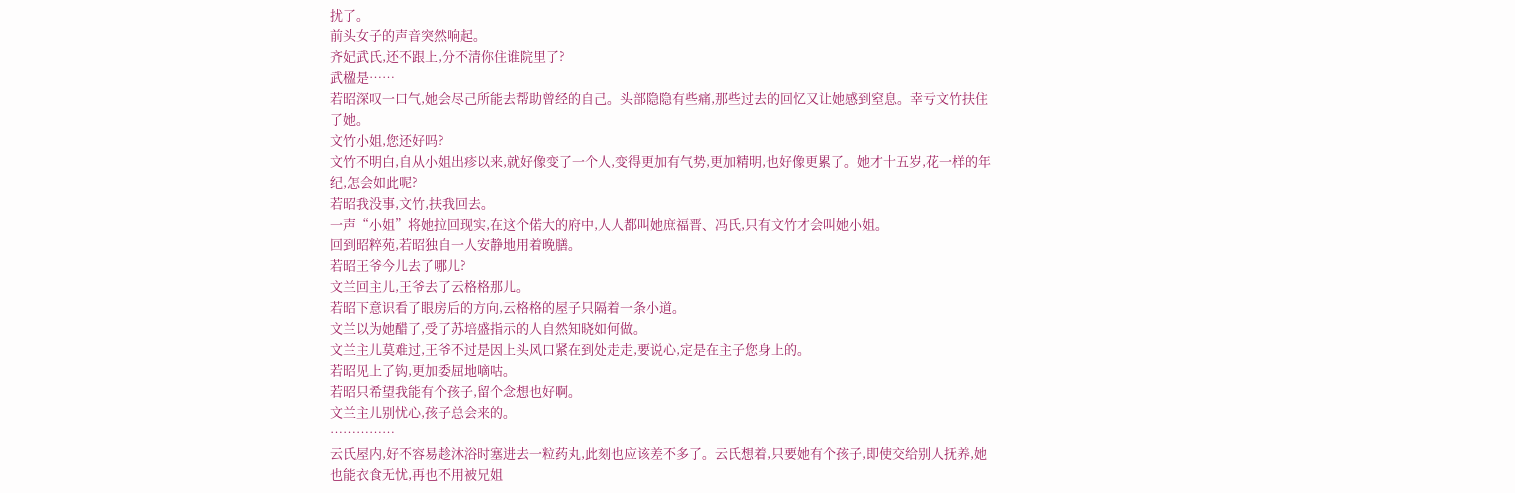扰了。
前头女子的声音突然响起。
齐妃武氏,还不跟上,分不清你住谁院里了?
武楹是……
若昭深叹一口气,她会尽己所能去帮助曾经的自己。头部隐隐有些痛,那些过去的回忆又让她感到窒息。幸亏文竹扶住了她。
文竹小姐,您还好吗?
文竹不明白,自从小姐出疹以来,就好像变了一个人,变得更加有气势,更加精明,也好像更累了。她才十五岁,花一样的年纪,怎会如此呢?
若昭我没事,文竹,扶我回去。
一声“小姐”将她拉回现实,在这个偌大的府中,人人都叫她庶福晋、冯氏,只有文竹才会叫她小姐。
回到昭粹苑,若昭独自一人安静地用着晚膳。
若昭王爷今儿去了哪儿?
文兰回主儿,王爷去了云格格那儿。
若昭下意识看了眼房后的方向,云格格的屋子只隔着一条小道。
文兰以为她醋了,受了苏培盛指示的人自然知晓如何做。
文兰主儿莫难过,王爷不过是因上头风口紧在到处走走,要说心,定是在主子您身上的。
若昭见上了钩,更加委屈地嘀咕。
若昭只希望我能有个孩子,留个念想也好啊。
文兰主儿别忧心,孩子总会来的。
……………
云氏屋内,好不容易趁沐浴时塞进去一粒药丸,此刻也应该差不多了。云氏想着,只要她有个孩子,即使交给别人抚养,她也能衣食无忧,再也不用被兄姐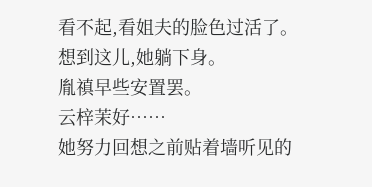看不起,看姐夫的脸色过活了。
想到这儿,她躺下身。
胤禛早些安置罢。
云梓茉好……
她努力回想之前贴着墙听见的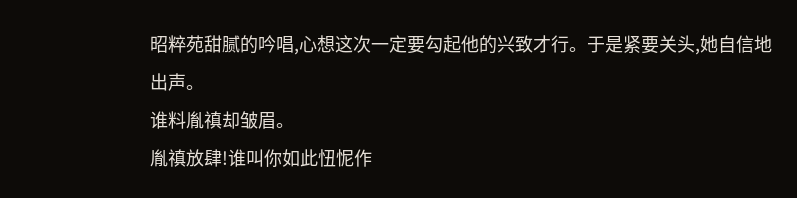昭粹苑甜腻的吟唱,心想这次一定要勾起他的兴致才行。于是紧要关头,她自信地出声。
谁料胤禛却皱眉。
胤禛放肆!谁叫你如此忸怩作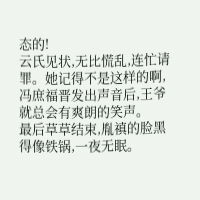态的!
云氏见状,无比慌乱,连忙请罪。她记得不是这样的啊,冯庶福晋发出声音后,王爷就总会有爽朗的笑声。
最后草草结束,胤禛的脸黑得像铁锅,一夜无眠。